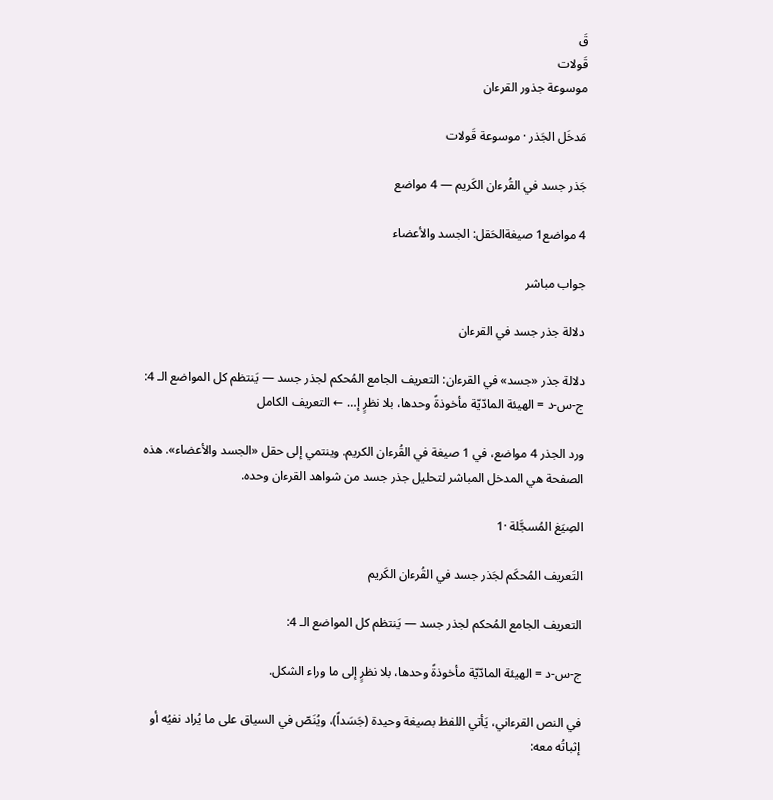قَ
قَولات
موسوعة جذور القرءان

مَدخَل الجَذر · موسوعة قَولات

جَذر جسد في القُرءان الكَريم — 4 مواضع

4 مواضع1 صيغةالحَقل: الجسد والأعضاء

جواب مباشر

دلالة جذر جسد في القرءان

دلالة جذر «جسد» في القرءان: التعريف الجامع المُحكم لجذر جسد — يَنتظم كل المواضع الـ 4: ج-س-د = الهيئة المادّيّة مأخوذةً وحدها، بلا نظرٍ إ… ← التعريف الكامل

ورد الجذر 4 مواضع، في 1 صيغة في القُرءان الكريم. وينتمي إلى حقل «الجسد والأعضاء». هذه الصفحة هي المدخل المباشر لتحليل جذر جسد من شواهد القرءان وحده.

الصِيَغ المُسجَّلة ·1

التَعريف المُحكَم لجَذر جسد في القُرءان الكَريم

التعريف الجامع المُحكم لجذر جسد — يَنتظم كل المواضع الـ 4:

ج-س-د = الهيئة المادّيّة مأخوذةً وحدها، بلا نظرٍ إلى ما وراء الشكل.

في النص القرءاني، يَأتي اللفظ بصيغة وحيدة (جَسَداً)، ويُنَصّ في السياق على ما يُراد نفيُه أو إثباتُه معه: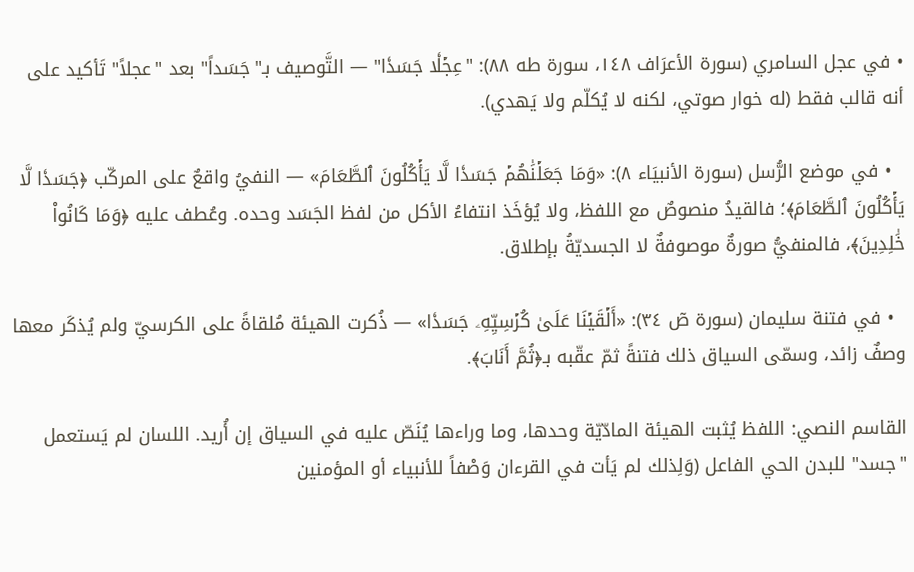• في عجل السامري (سورة الأعرَاف ١٤٨، سورة طه ٨٨): "عِجۡلٗا جَسَدٗا" — التَّوصيف بـ"جَسَداً" بعد "عجلاً" تَأكيد على أنه قالب فقط (له خوار صوتي، لكنه لا يُكلّم ولا يَهدي).

  • في موضع الرُّسل (سورة الأنبيَاء ٨): «وَمَا جَعَلۡنَٰهُمۡ جَسَدٗا لَّا يَأۡكُلُونَ ٱلطَّعَامَ» — النفيُ واقعٌ على المركّب ﴿جَسَدٗا لَّا يَأۡكُلُونَ ٱلطَّعَامَ﴾؛ فالقيدُ منصوصٌ مع اللفظ، ولا يُؤخَذ انتفاءُ الأكل من لفظ الجَسَد وحده. وعُطف عليه ﴿وَمَا كَانُواْ خَٰلِدِينَ﴾، فالمنفيُّ صورةٌ موصوفةٌ لا الجسديّةُ بإطلاق.

  • في فتنة سليمان (سورة صٓ ٣٤): «أَلۡقَيۡنَا عَلَىٰ كُرۡسِيِّهِۦ جَسَدٗا» — ذُكرت الهيئة مُلقاةً على الكرسيّ ولم يُذكَر معها وصفٌ زائد، وسمّى السياق ذلك فتنةً ثمّ عقّبه بـ﴿ثُمَّ أَنَابَ﴾.

القاسم النصي: اللفظ يُثبت الهيئة المادّيّة وحدها، وما وراءها يُنَصّ عليه في السياق إن أُريد. اللسان لم يَستعمل "جسد" للبدن الحي الفاعل (وَلِذلك لم يَأت في القرءان وَصْفاً للأنبياء أو المؤمنين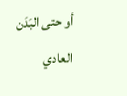أو حتى البَدَن العادي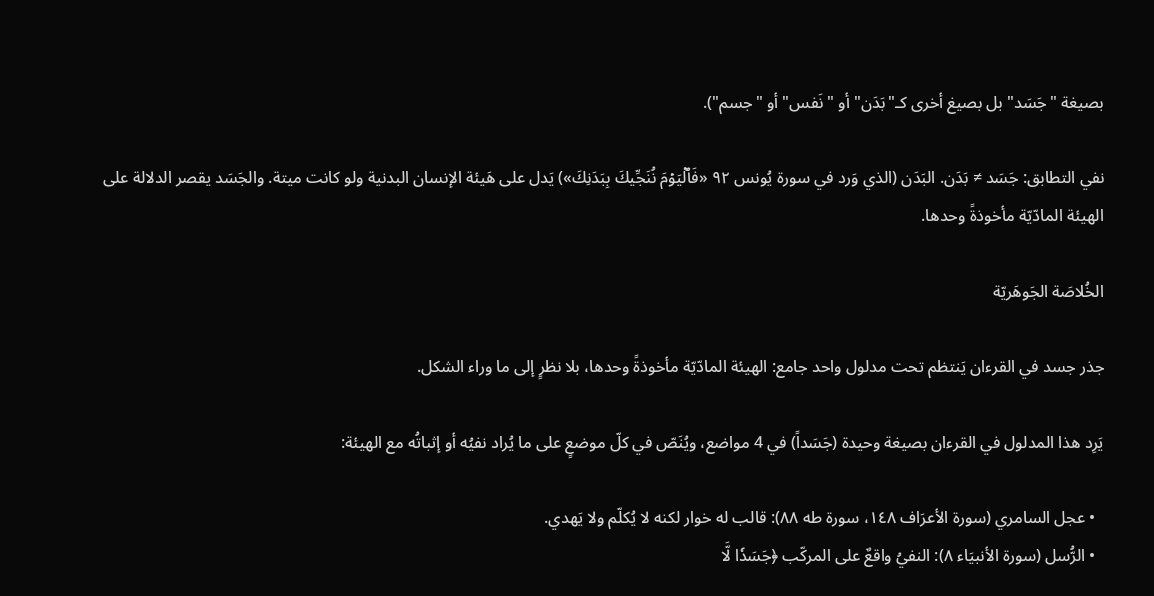بصيغة "جَسَد" بل بصيغ أخرى كـ"بَدَن" أو "نَفس" أو "جسم").

نفي التطابق: جَسَد ≠ بَدَن. البَدَن (الذي وَرد في سورة يُونس ٩٢ «فَٱلۡيَوۡمَ نُنَجِّيكَ بِبَدَنِكَ») يَدل على هَيئة الإنسان البدنية ولو كانت ميتة. والجَسَد يقصر الدلالة على الهيئة المادّيّة مأخوذةً وحدها.

الخُلاصَة الجَوهَريّة

جذر جسد في القرءان يَنتظم تحت مدلول واحد جامع: الهيئة المادّيّة مأخوذةً وحدها، بلا نظرٍ إلى ما وراء الشكل.

يَرِد هذا المدلول في القرءان بصيغة وحيدة (جَسَداً) في 4 مواضع، ويُنَصّ في كلّ موضعٍ على ما يُراد نفيُه أو إثباتُه مع الهيئة:

  • عجل السامري (سورة الأعرَاف ١٤٨، سورة طه ٨٨): قالب له خوار لكنه لا يُكلّم ولا يَهدي.
  • الرُّسل (سورة الأنبيَاء ٨): النفيُ واقعٌ على المركّب ﴿جَسَدٗا لَّا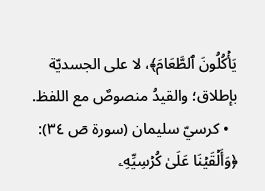يَأۡكُلُونَ ٱلطَّعَامَ﴾، لا على الجسديّة بإطلاق؛ والقيدُ منصوصٌ مع اللفظ.
  • كرسيّ سليمان (سورة صٓ ٣٤): ﴿وَأَلۡقَيۡنَا عَلَىٰ كُرۡسِيِّهِۦ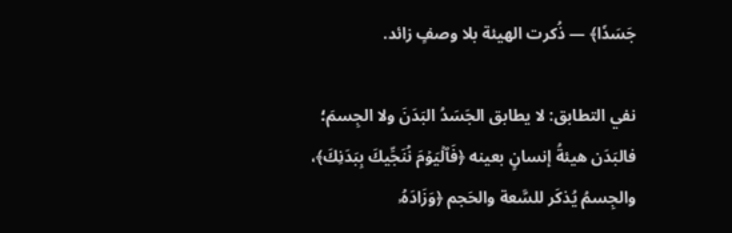جَسَدٗا﴾ — ذُكرت الهيئة بلا وصفٍ زائد.

نفي التطابق: لا يطابق الجَسَدُ البَدَنَ ولا الجِسمَ؛ فالبَدَن هيئةُ إنسانٍ بعينه ﴿فَٱلۡيَوۡمَ نُنَجِّيكَ بِبَدَنِكَ﴾، والجِسمُ يُذكَر للسَّعة والحَجم ﴿وَزَادَهُۥ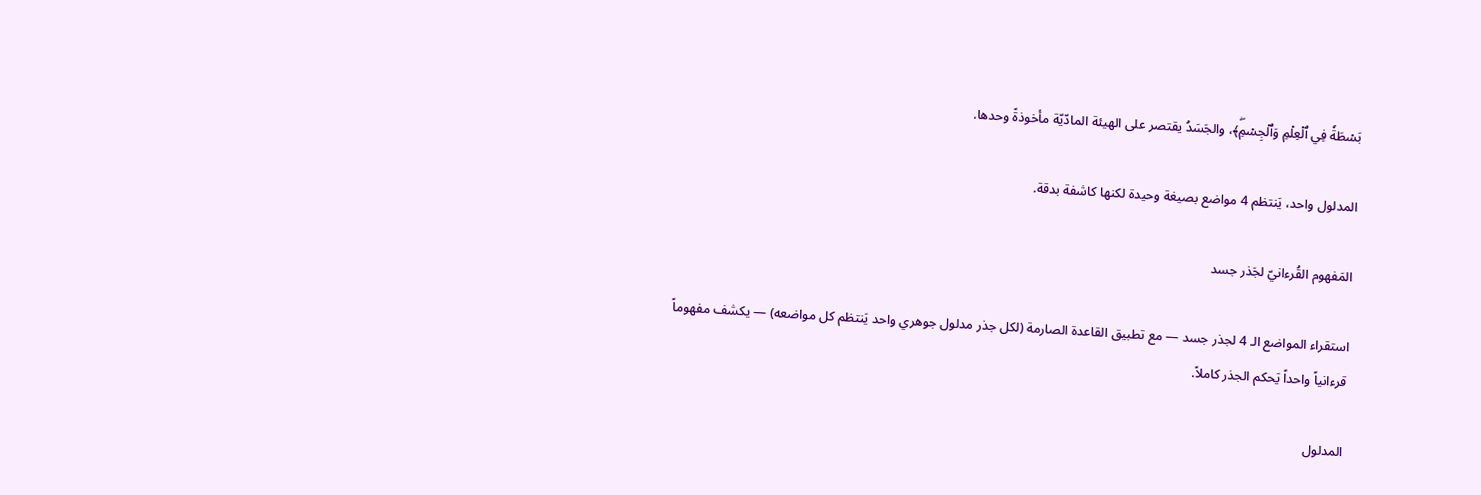بَسۡطَةٗ فِي ٱلۡعِلۡمِ وَٱلۡجِسۡمِۖ﴾، والجَسَدُ يقتصر على الهيئة المادّيّة مأخوذةً وحدها.

المدلول واحد، يَنتظم 4 مواضع بصيغة وحيدة لكنها كاشفة بدقة.

المَفهوم القُرءانيّ لجَذر جسد

استقراء المواضع الـ 4 لجذر جسد — مع تطبيق القاعدة الصارمة (لكل جذر مدلول جوهري واحد يَنتظم كل مواضعه) — يكشف مفهوماً قرءانياً واحداً يَحكم الجذر كاملاً.

المدلول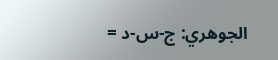الجوهري: ج-س-د =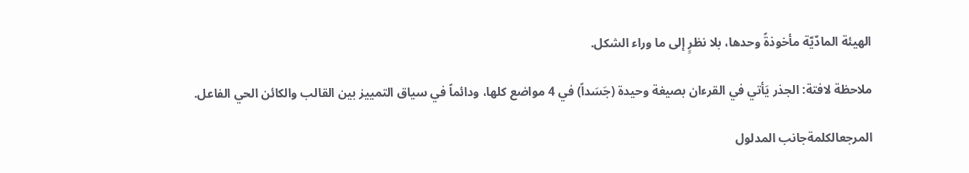الهيئة المادّيّة مأخوذةً وحدها، بلا نظرٍ إلى ما وراء الشكل.

ملاحظة لافتة: الجذر يَأتي في القرءان بصيغة وحيدة (جَسَداً) في 4 مواضع كلها، ودائماً في سياق التمييز بين القالب والكائن الحي الفاعل.

المرجعالكلمةجانب المدلول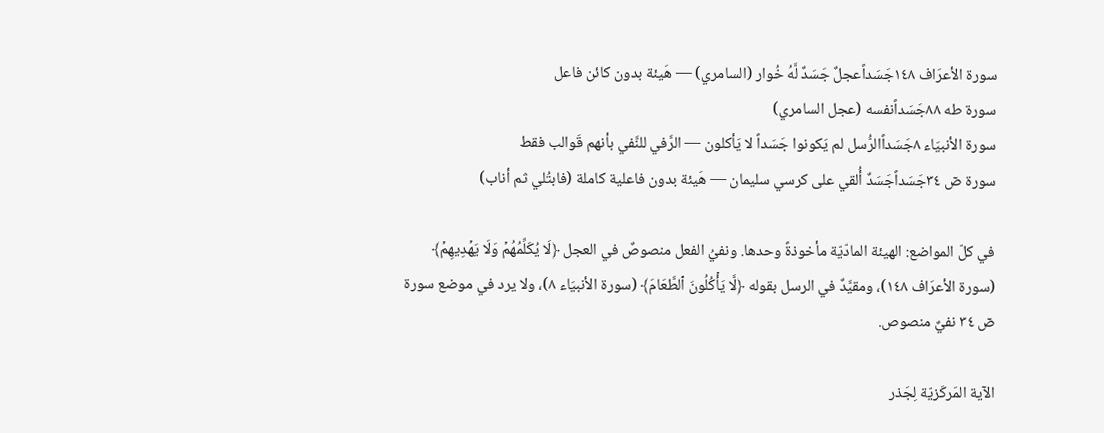سورة الأعرَاف ١٤٨جَسَداًعجلٌ جَسَدٌ لَّهُ خُوار (السامري) — هَيئة بدون كائن فاعل
سورة طه ٨٨جَسَداًنفسه (عجل السامري)
سورة الأنبيَاء ٨جَسَداًالرُّسل لم يَكونوا جَسَداً لا يَأكلون — الرَّفي للنَّفي بأنهم قَوالب فقط
سورة صٓ ٣٤جَسَداًجَسَدٌ أُلقي على كرسي سليمان — هَيئة بدون فاعلية كاملة (فابتُلي ثم أناب)

في كلّ المواضع: الهيئة المادّيّة مأخوذةً وحدها. ونفيُ الفعل منصوصٌ في العجل ﴿لَا يُكَلِّمُهُمۡ وَلَا يَهۡدِيهِمۡ﴾ (سورة الأعرَاف ١٤٨)، ومقيَّدٌ في الرسل بقوله ﴿لَّا يَأۡكُلُونَ ٱلطَّعَامَ﴾ (سورة الأنبيَاء ٨)، ولا يرد في موضع سورة صٓ ٣٤ نفيٌ منصوص.

الآية المَركَزيّة لِجَذر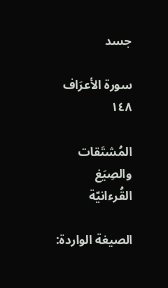جسد

سورة الأعرَاف ١٤٨

المُشتَقات والصِيَغ القُرءانيّة

الصيغة الواردة: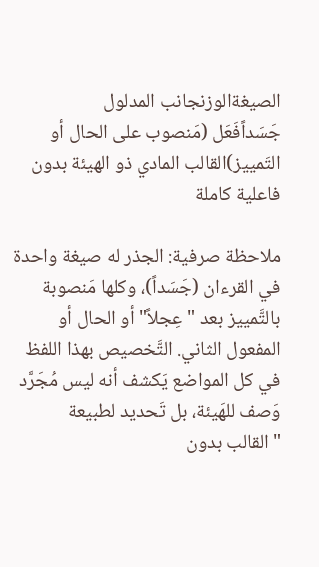الصيغةالوزنجانب المدلول
جَسَداًفَعَل (مَنصوب على الحال أو التَمييز)القالب المادي ذو الهيئة بدون فاعلية كاملة

ملاحظة صرفية: الجذر له صيغة واحدة في القرءان (جَسَداً)، وكلها مَنصوبة بالتَّمييز بعد "عِجلاً" أو الحال أو المفعول الثاني. التَّخصيص بهذا اللفظ في كل المواضع يَكشف أنه ليس مُجَرَّد وَصف للهَيئة، بل تَحديد لطبيعة "القالب بدون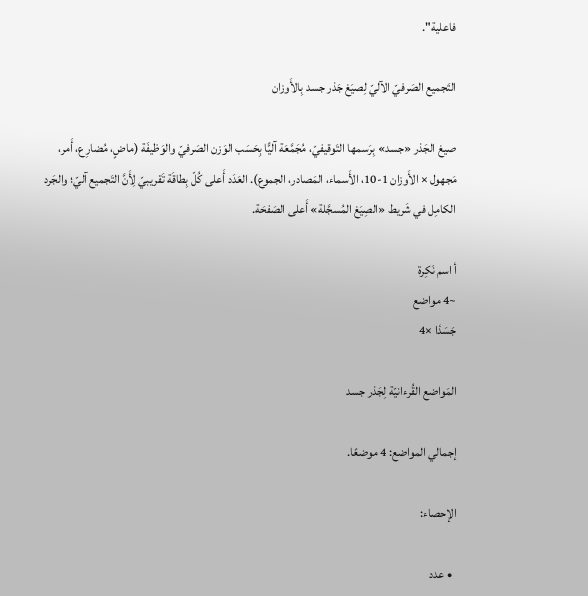فاعلية".

التَجميع الصَرفيّ الآليّ لِصيَغ جَذر جسد بِالأَوزان

صيغ الجَذر «جسد» بِرَسمها التَوقيفيّ، مُجَمَّعَة آليًّا بِحَسَب الوَزن الصَرفيّ والوَظيفَة (ماضٍ، مُضارِع، أَمر، مَجهول × الأَوزان 1-10، الأَسماء، المَصادر، الجموع). العَدَد أَعلى كُلّ بِطاقَة تَقريبيّ لِأَنَّ التَجميع آليّ؛ والجَرد الكامِل في شَريط «الصِيَغ المُسجَّلة» أَعلى الصَفحَة.

أ اسم نَكِرة
~4 مواضع
جَسَدٗا ×4

المَواضع القُرءانيّة لِجَذر جسد

إجمالي المواضع: 4 موضعًا.

الإحصاء:

  • عدد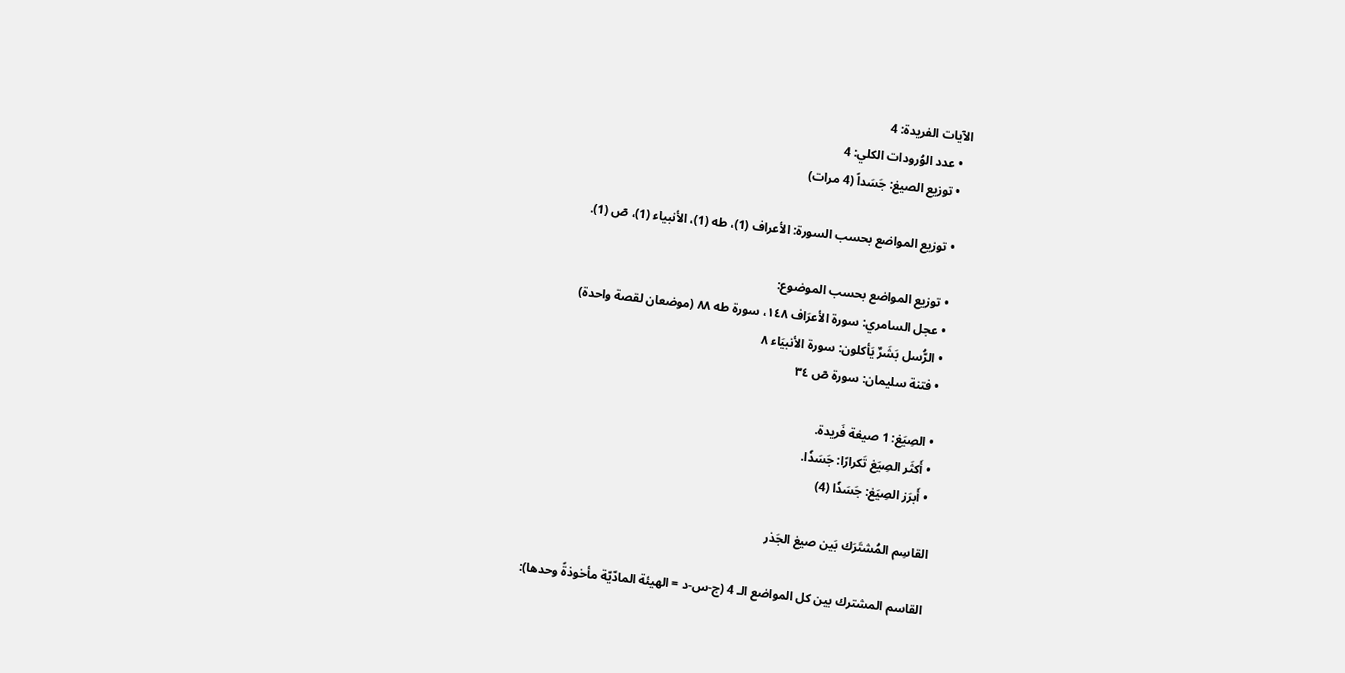الآيات الفريدة: 4
  • عدد الوُرودات الكلي: 4
  • توزيع الصيغ: جَسَداً (4 مرات)

  • توزيع المواضع بحسب السورة: الأعراف (1)، طه (1)، الأنبياء (1)، صٓ (1).

  • توزيع المواضع بحسب الموضوع:
  • عجل السامري: سورة الأعرَاف ١٤٨، سورة طه ٨٨ (موضعان لقصة واحدة)
  • الرُّسل بَشَرٌ يَأكلون: سورة الأنبيَاء ٨
  • فتنة سليمان: سورة صٓ ٣٤

  • الصِيَغ: 1 صيغة فَريدة.
  • أَكثَر الصِيَغ تَكرارًا: جَسَدٗا.
  • أَبرَز الصِيَغ: جَسَدٗا (4)

القاسِم المُشتَرَك بَين صيغ الجَذر

القاسم المشترك بين كل المواضع الـ 4 (ج-س-د = الهيئة المادّيّة مأخوذةً وحدها):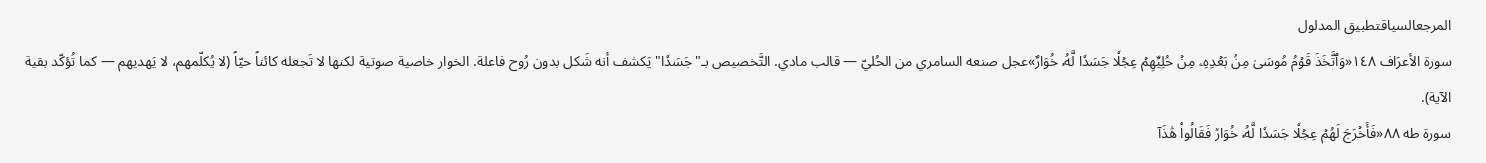المرجعالسياقتطبيق المدلول
سورة الأعرَاف ١٤٨«وَٱتَّخَذَ قَوۡمُ مُوسَىٰ مِنۢ بَعۡدِهِۦ مِنۡ حُلِيِّهِمۡ عِجۡلٗا جَسَدٗا لَّهُۥ خُوَارٌ»عجل صنعه السامري من الحُليّ — قالب مادي. التَّخصيص بـ"جَسَدٗا" يَكشف أنه شَكل بدون رُوح فاعلة. الخوار خاصية صوتية لكنها لا تَجعله كائناً حيّاً (لا يُكلّمهم، لا يَهديهم — كما تُؤكّد بقية الآية).
سورة طه ٨٨«فَأَخۡرَجَ لَهُمۡ عِجۡلٗا جَسَدٗا لَّهُۥ خُوَارٞ فَقَالُواْ هَٰذَآ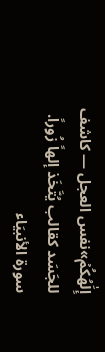إِلَٰهُكُمۡ»نفس العجل — كاشف للجَسَد كقالب يُتَّخَذ إلهاً زُوراً.
سورة الأنبيَاء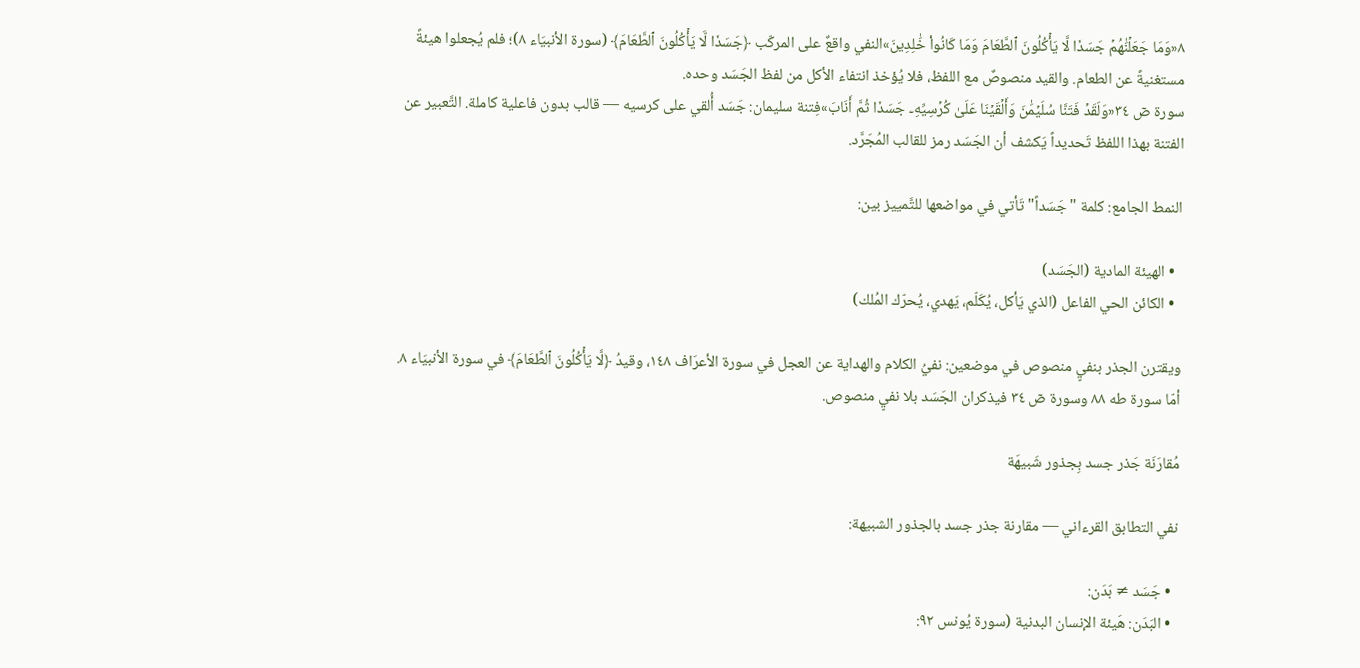٨«وَمَا جَعَلۡنَٰهُمۡ جَسَدٗا لَّا يَأۡكُلُونَ ٱلطَّعَامَ وَمَا كَانُواْ خَٰلِدِينَ»النفي واقعٌ على المركّب ﴿جَسَدٗا لَّا يَأۡكُلُونَ ٱلطَّعَامَ﴾ (سورة الأنبيَاء ٨)؛ فلم يُجعلوا هيئةً مستغنيةً عن الطعام. والقيد منصوصٌ مع اللفظ، فلا يُؤخذ انتفاء الأكل من لفظ الجَسَد وحده.
سورة صٓ ٣٤«وَلَقَدۡ فَتَنَّا سُلَيۡمَٰنَ وَأَلۡقَيۡنَا عَلَىٰ كُرۡسِيِّهِۦ جَسَدٗا ثُمَّ أَنَابَ»فِتنة سليمان: جَسَد أُلقي على كرسيه — قالب بدون فاعلية كاملة. التَّعبير عن الفتنة بهذا اللفظ تَحديداً يَكشف أن الجَسَد رمز للقالب المُجَرَّد.

النمط الجامع: كلمة "جَسَداً" تَأتي في مواضعها للتَّمييز بين:

  • الهيئة المادية (الجَسَد)
  • الكائن الحي الفاعل (الذي يَأكل، يُكَلّم، يَهدي، يُحرّك المُلك)

ويقترن الجذر بنفيٍ منصوص في موضعين: نفيُ الكلام والهداية عن العجل في سورة الأعرَاف ١٤٨، وقيدُ ﴿لَّا يَأۡكُلُونَ ٱلطَّعَامَ﴾ في سورة الأنبيَاء ٨. أمّا سورة طه ٨٨ وسورة صٓ ٣٤ فيذكران الجَسَد بلا نفيٍ منصوص.

مُقارَنَة جَذر جسد بِجذور شَبيهَة

نفي التطابق القرءاني — مقارنة جذر جسد بالجذور الشبيهة:

  • جَسَد ≠ بَدَن:
  • البَدَن: هَيئة الإنسان البدنية (سورة يُونس ٩٢: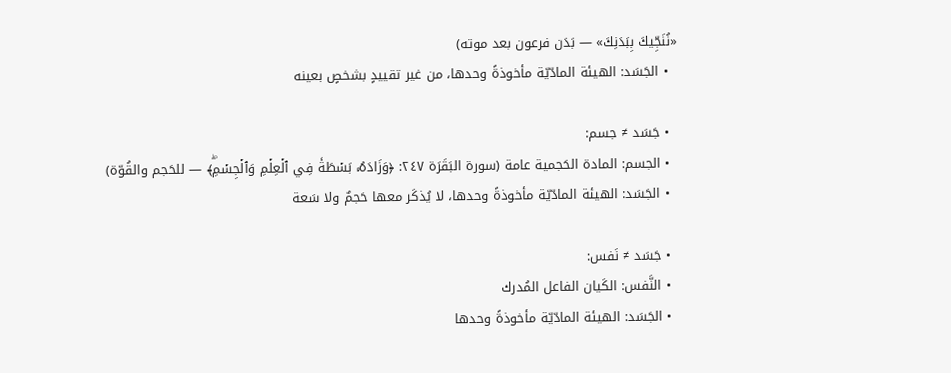«نُنَجِّيكَ بِبَدَنِكَ» — بَدَن فرعون بعد موته)
  • الجَسَد: الهيئة المادّيّة مأخوذةً وحدها، من غير تقييدٍ بشخصٍ بعينه

  • جَسَد ≠ جسم:
  • الجسم: المادة الحَجمية عامة (سورة البَقَرَة ٢٤٧: ﴿وَزَادَهُۥ بَسۡطَةٗ فِي ٱلۡعِلۡمِ وَٱلۡجِسۡمِۖ﴾ — للحَجم والقُوّة)
  • الجَسَد: الهيئة المادّيّة مأخوذةً وحدها، لا يُذكَر معها حَجمٌ ولا سَعة

  • جَسَد ≠ نَفس:
  • النَّفس: الكَيان الفاعل المُدرك
  • الجَسَد: الهيئة المادّيّة مأخوذةً وحدها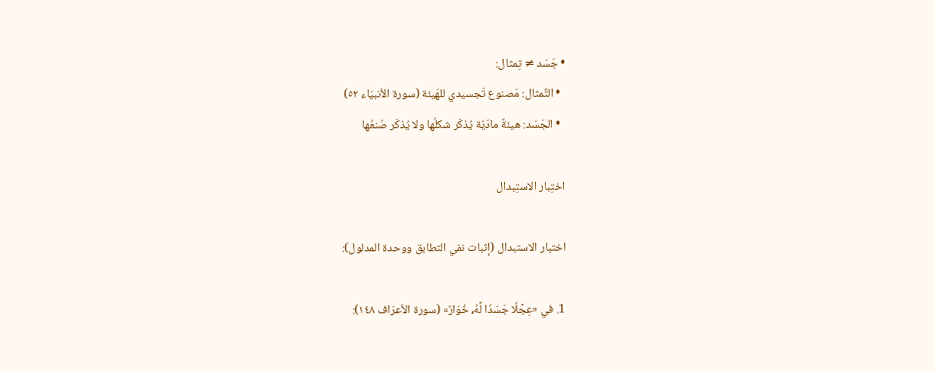• جَسَد ≠ تِمثال:
  • التِّمثال: مَصنوع تَجسيدي للهَيئة (سورة الأنبيَاء ٥٢)
  • الجَسَد: هيئةٌ مادّيّة يُذكَر شكلُها ولا يُذكَر صُنعُها

اختِبار الاستِبدال

اختبار الاستبدال (إثبات نفي التطابق ووحدة المدلول):

1. في «عِجۡلٗا جَسَدٗا لَّهُۥ خُوَارٌ» (سورة الأعرَاف ١٤٨):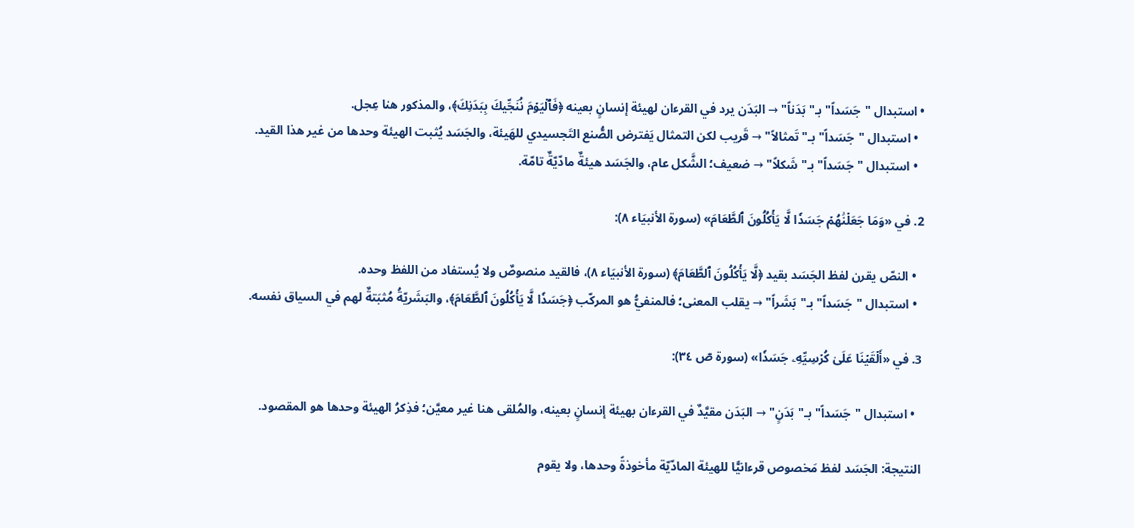• استبدال "جَسَداً" بـ"بَدَناً" → البَدَن يرد في القرءان لهيئة إنسانٍ بعينه ﴿فَٱلۡيَوۡمَ نُنَجِّيكَ بِبَدَنِكَ﴾، والمذكور هنا عِجل.
  • استبدال "جَسَداً" بـ"تَمثالاً" → قَريب لكن التمثال يَفترض الصُّنع التَجسيدي للهَيئة، والجَسَد يُثبت الهيئة وحدها من غير هذا القيد.
  • استبدال "جَسَداً" بـ"شَكلاً" → ضعيف؛ الشَّكل عام، والجَسَد هيئةٌ مادّيّةٌ تامّة.

2. في «وَمَا جَعَلۡنَٰهُمۡ جَسَدٗا لَّا يَأۡكُلُونَ ٱلطَّعَامَ» (سورة الأنبيَاء ٨):

  • النصّ يقرن لفظ الجَسَد بقيد ﴿لَّا يَأۡكُلُونَ ٱلطَّعَامَ﴾ (سورة الأنبيَاء ٨)، فالقيد منصوصٌ ولا يُستفاد من اللفظ وحده.
  • استبدال "جَسَداً" بـ"بَشَراً" → يقلب المعنى؛ فالمنفيُّ هو المركّب ﴿جَسَدٗا لَّا يَأۡكُلُونَ ٱلطَّعَامَ﴾، والبَشَريّةُ مُثبَتةٌ لهم في السياق نفسه.

3. في «أَلۡقَيۡنَا عَلَىٰ كُرۡسِيِّهِۦ جَسَدٗا» (سورة صٓ ٣٤):

  • استبدال "جَسَداً" بـ"بَدَنٍ" → البَدَن مقيَّدٌ في القرءان بهيئة إنسانٍ بعينه، والمُلقى هنا غير معيَّن؛ فذِكرُ الهيئة وحدها هو المقصود.

النتيجة: الجَسَد لفظ مَخصوص قرءانيًّا للهيئة المادّيّة مأخوذةً وحدها، ولا يقوم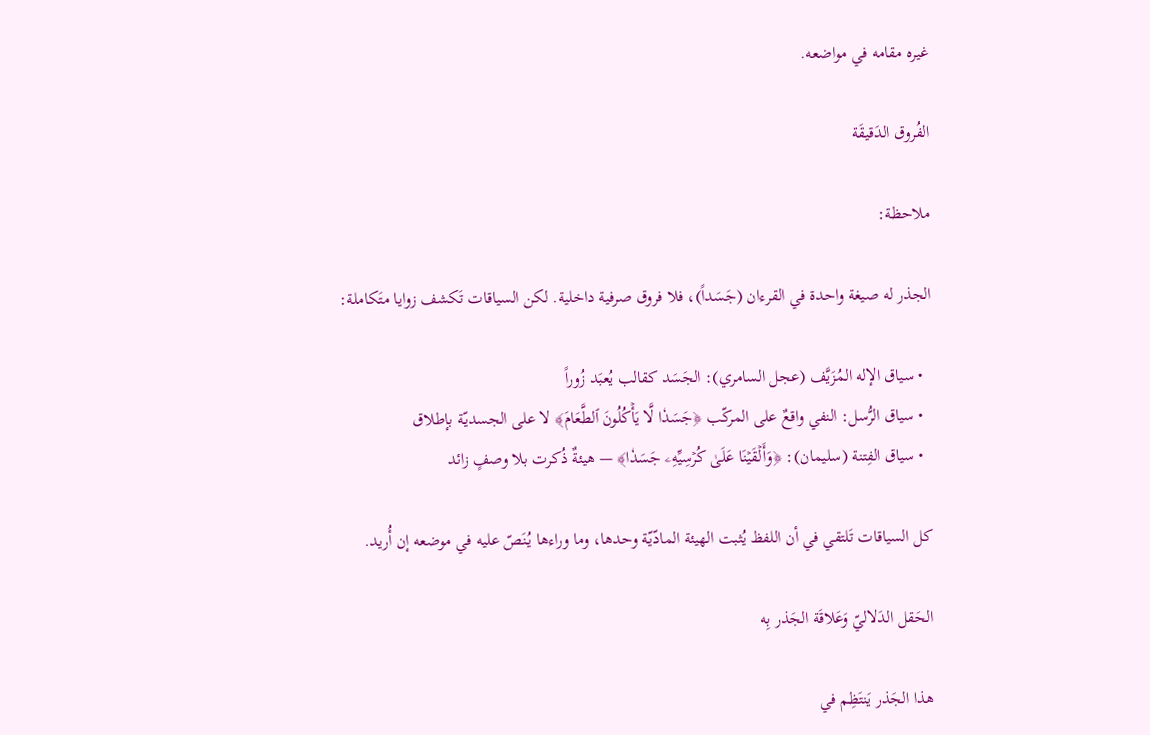غيره مقامه في مواضعه.

الفُروق الدَقيقَة

ملاحظة:

الجذر له صيغة واحدة في القرءان (جَسَداً)، فلا فروق صرفية داخلية. لكن السياقات تَكشف زوايا متَكاملة:

  • سياق الإله المُزَيَّف (عجل السامري): الجَسَد كقالب يُعبَد زُوراً
  • سياق الرُّسل: النفي واقعٌ على المركّب ﴿جَسَدٗا لَّا يَأۡكُلُونَ ٱلطَّعَامَ﴾ لا على الجسديّة بإطلاق
  • سياق الفِتنة (سليمان): ﴿وَأَلۡقَيۡنَا عَلَىٰ كُرۡسِيِّهِۦ جَسَدٗا﴾ — هيئةٌ ذُكرت بلا وصفٍ زائد

كل السياقات تَلتقي في أن اللفظ يُثبت الهيئة المادّيّة وحدها، وما وراءها يُنَصّ عليه في موضعه إن أُريد.

الحَقل الدَلاليّ وَعَلاقَة الجَذر بِه

هذا الجَذر يَنتَظِم في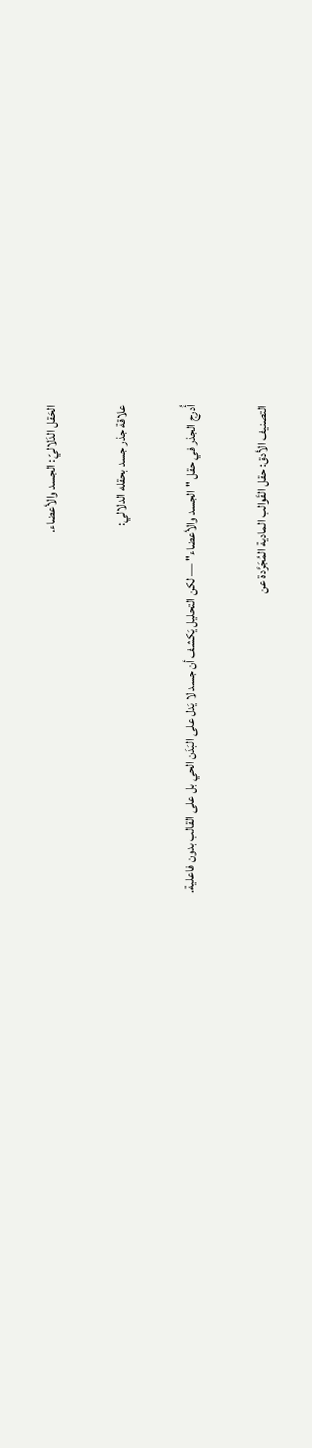الحَقل الدَلاليّ: الجسد والأعضاء.

علاقة جذر جسد بحقله الدلالي:

أُدرِج الجذر في حقل "الجسد والأعضاء" — لكن التحليل يَكشف أن جسد لا يَدل على البَدَن الحي بل على القالب بدون فاعلية.

التصنيف الأدق: حقل القَوالب المادية المُجَرَّدة عن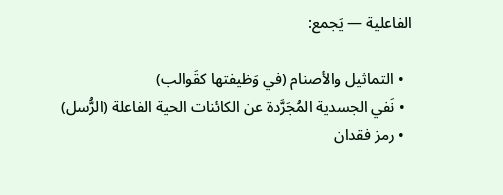الفاعلية — يَجمع:

  • التماثيل والأصنام (في وَظيفتها كقَوالب)
  • نَفي الجسدية المُجَرَّدة عن الكائنات الحية الفاعلة (الرُّسل)
  • رمز فقدان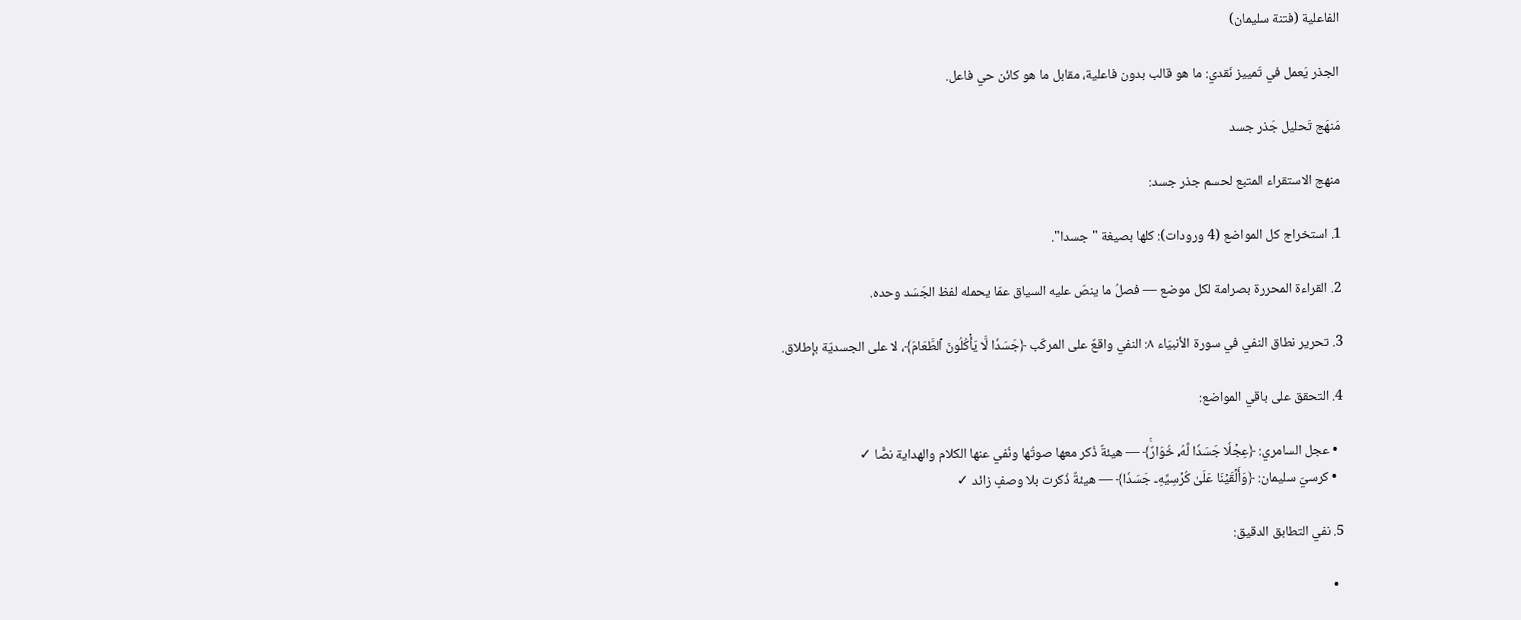الفاعلية (فتنة سليمان)

الجذر يَعمل في تَمييز نَقدي: ما هو قالب بدون فاعلية، مقابل ما هو كائن حي فاعل.

مَنهَج تَحليل جَذر جسد

منهج الاستقراء المتبع لحسم جذر جسد:

1. استخراج كل المواضع (4 ورودات): كلها بصيغة "جسدا".

2. القراءة المحررة بصرامة لكل موضع — فصلُ ما ينصّ عليه السياق عمّا يحمله لفظ الجَسَد وحده.

3. تحرير نطاق النفي في سورة الأنبيَاء ٨: النفي واقعٌ على المركّب ﴿جَسَدٗا لَّا يَأۡكُلُونَ ٱلطَّعَامَ﴾، لا على الجسديّة بإطلاق.

4. التحقق على باقي المواضع:

  • عجل السامري: ﴿عِجۡلٗا جَسَدٗا لَّهُۥ خُوَارٌۚ﴾ — هيئةٌ ذُكر معها صوتُها ونُفي عنها الكلام والهداية نصًّا ✓
  • كرسيّ سليمان: ﴿وَأَلۡقَيۡنَا عَلَىٰ كُرۡسِيِّهِۦ جَسَدٗا﴾ — هيئةٌ ذُكرت بلا وصفٍ زائد ✓

5. نفي التطابق الدقيق:

  •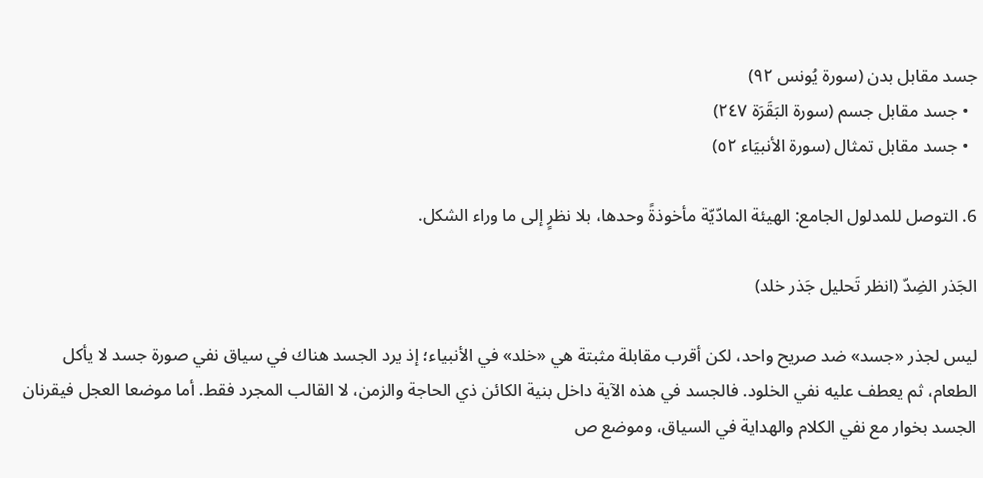جسد مقابل بدن (سورة يُونس ٩٢)
  • جسد مقابل جسم (سورة البَقَرَة ٢٤٧)
  • جسد مقابل تمثال (سورة الأنبيَاء ٥٢)

6. التوصل للمدلول الجامع: الهيئة المادّيّة مأخوذةً وحدها، بلا نظرٍ إلى ما وراء الشكل.

الجَذر الضِدّ (انظر تَحليل جَذر خلد)

ليس لجذر «جسد» ضد صريح واحد، لكن أقرب مقابلة مثبتة هي «خلد» في الأنبياء؛ إذ يرد الجسد هناك في سياق نفي صورة جسد لا يأكل الطعام، ثم يعطف عليه نفي الخلود. فالجسد في هذه الآية داخل بنية الكائن ذي الحاجة والزمن، لا القالب المجرد فقط. أما موضعا العجل فيقرنان الجسد بخوار مع نفي الكلام والهداية في السياق، وموضع ص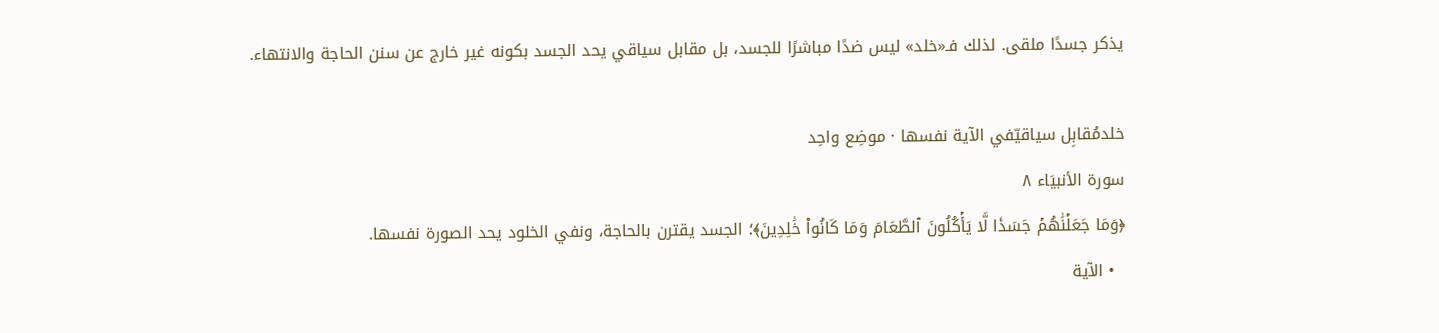يذكر جسدًا ملقى. لذلك فـ«خلد» ليس ضدًا مباشرًا للجسد، بل مقابل سياقي يحد الجسد بكونه غير خارج عن سنن الحاجة والانتهاء.

خلدمُقابِل سياقيّفي الآية نفسها · موضِع واحِد
سورة الأنبيَاء ٨
﴿وَمَا جَعَلۡنَٰهُمۡ جَسَدٗا لَّا يَأۡكُلُونَ ٱلطَّعَامَ وَمَا كَانُواْ خَٰلِدِينَ﴾؛ الجسد يقترن بالحاجة، ونفي الخلود يحد الصورة نفسها.
  • الآية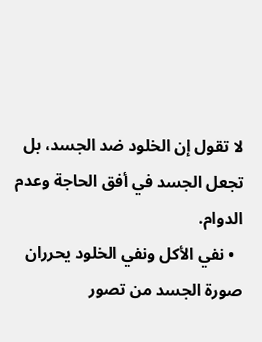لا تقول إن الخلود ضد الجسد، بل تجعل الجسد في أفق الحاجة وعدم الدوام.
  • نفي الأكل ونفي الخلود يحرران صورة الجسد من تصور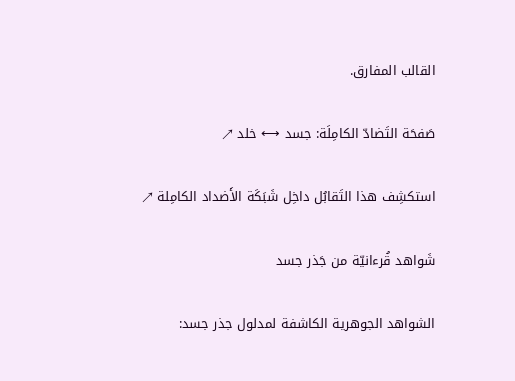القالب المفارق.

صَفحَة التَضادّ الكامِلَة: جسد ⟷ خلد ↗

استكشِف هذا التَقابُل داخِل شَبَكَة الأَضداد الكامِلة ↗

شَواهد قُرءانيّة من جَذر جسد

الشواهد الجوهرية الكاشفة لمدلول جذر جسد: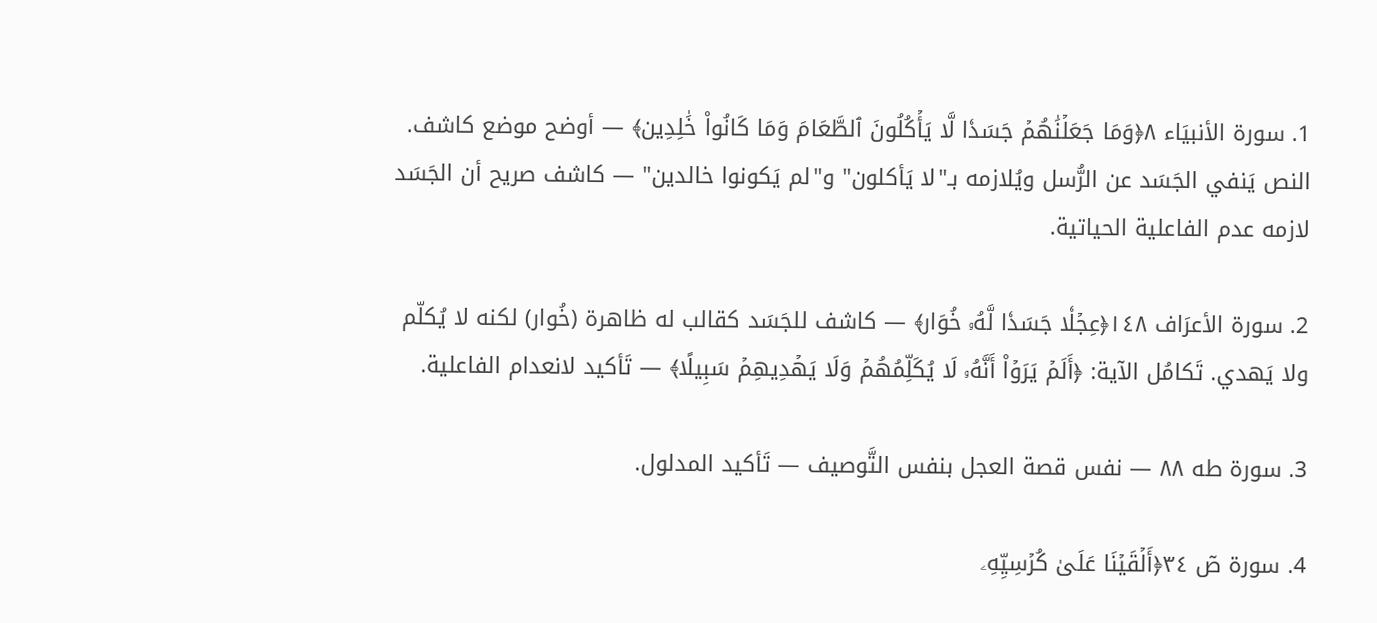1. سورة الأنبيَاء ٨﴿وَمَا جَعَلۡنَٰهُمۡ جَسَدٗا لَّا يَأۡكُلُونَ ٱلطَّعَامَ وَمَا كَانُواْ خَٰلِدِين﴾ — أوضح موضع كاشف. النص يَنفي الجَسَد عن الرُّسل ويُلازمه بـ"لا يَأكلون" و"لم يَكونوا خالدين" — كاشف صريح أن الجَسَد لازمه عدم الفاعلية الحياتية.

2. سورة الأعرَاف ١٤٨﴿عِجۡلٗا جَسَدٗا لَّهُۥ خُوَار﴾ — كاشف للجَسَد كقالب له ظاهرة (خُوار) لكنه لا يُكلّم ولا يَهدي. تَكامُل الآية: ﴿أَلَمۡ يَرَوۡاْ أَنَّهُۥ لَا يُكَلِّمُهُمۡ وَلَا يَهۡدِيهِمۡ سَبِيلًا﴾ — تَأكيد لانعدام الفاعلية.

3. سورة طه ٨٨ — نفس قصة العجل بنفس التَّوصيف — تَأكيد المدلول.

4. سورة صٓ ٣٤﴿أَلۡقَيۡنَا عَلَىٰ كُرۡسِيِّهِۦ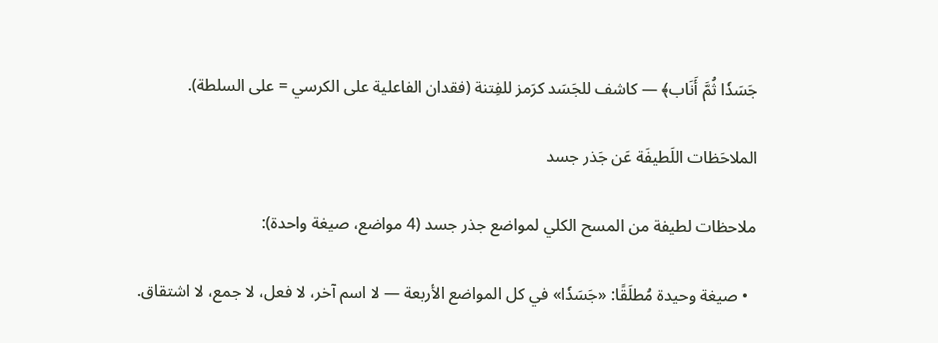جَسَدٗا ثُمَّ أَنَاب﴾ — كاشف للجَسَد كرَمز للفِتنة (فقدان الفاعلية على الكرسي = على السلطة).

الملاحَظات اللَطيفَة عَن جَذر جسد

ملاحظات لطيفة من المسح الكلي لمواضع جذر جسد (4 مواضع، صيغة واحدة):

  • صيغة وحيدة مُطلَقًا: «جَسَدٗا» في كل المواضع الأربعة — لا اسم آخر، لا فعل، لا جمع، لا اشتقاق.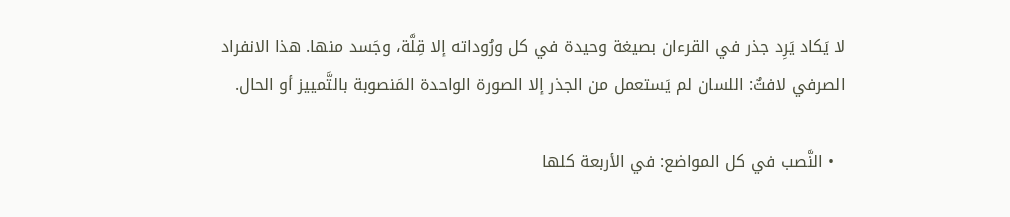لا يَكاد يَرِد جذر في القرءان بصيغة وحيدة في كل ورُوداته إلا قِلَّة، وجَسد منها. هذا الانفراد الصرفي لافتٌ: اللسان لم يَستعمل من الجذر إلا الصورة الواحدة المَنصوبة بالتَّمييز أو الحال.

  • النَّصب في كل المواضع: في الأربعة كلها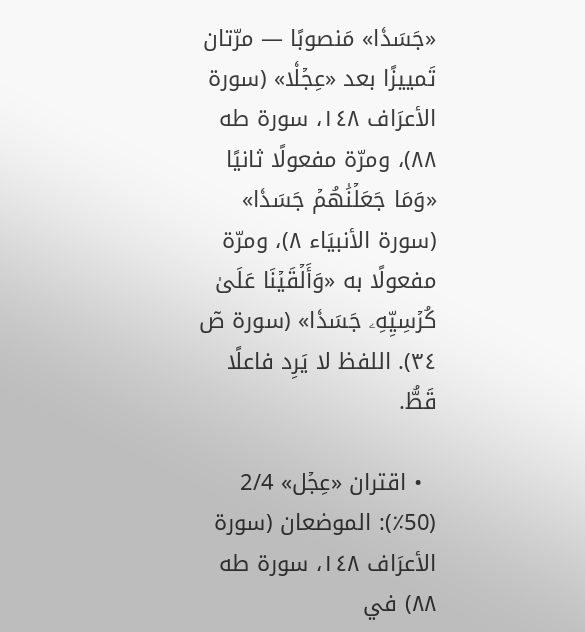«جَسَدٗا» مَنصوبًا — مرّتان تَمييزًا بعد «عِجۡلٗا» (سورة الأعرَاف ١٤٨، سورة طه ٨٨)، ومرّة مفعولًا ثانيًا «وَمَا جَعَلۡنَٰهُمۡ جَسَدٗا» (سورة الأنبيَاء ٨)، ومرّة مفعولًا به «وَأَلۡقَيۡنَا عَلَىٰ كُرۡسِيِّهِۦ جَسَدٗا» (سورة صٓ ٣٤). اللفظ لا يَرِد فاعلًا قَطُّ.

  • اقتران «عِجۡل» 2/4 (50٪): الموضعان (سورة الأعرَاف ١٤٨، سورة طه ٨٨) في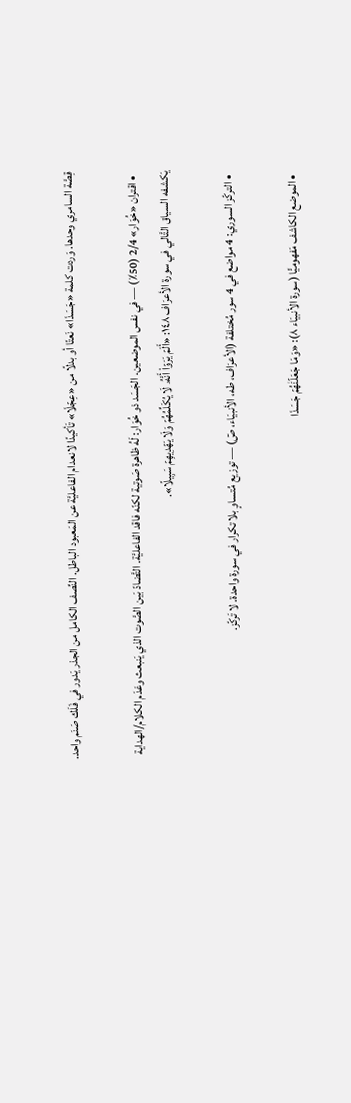قِصَّة السامري وحدها. وَردت كلمة «جَسَدٗا» نَعتًا أو بدلًا من «عِجۡلٗا» تَأكيدًا لانعدام الفاعليَّة عن المَعبود الباطل. النِّصف الكامل من الجذر يَدور في فَلَك صَنَم واحد.

  • اقتران «خُوَار» 2/4 (50٪) — في نفس الموضعين. الجَسَد ذو خُوَار: لَهُ ظاهرة صَوتية لكنّه فاقد الفاعليَّة. التَّضادّ بَين الصَّوت الذي يَنبعث وعَدَم الكلام/الهداية يَكشفه السياق التَّالي في سورة الأعرَاف ١٤٨: «أَلَمۡ يَرَوۡاْ أَنَّهُۥ لَا يُكَلِّمُهُمۡ وَلَا يَهۡدِيهِمۡ سَبِيلًا».

  • التركّز السوري: 4 مواضع في 4 سور مُختلفة (الأعرَاف، طه، الأنبيَاء، صٓ) — توزيع مُتساوٍ بلا تكرار في سورة واحدة. لا تَركّز.

  • الموضع الكاشف مَفهوميًّا (سورة الأنبيَاء ٨): «وَمَا جَعَلۡنَٰهُمۡ جَسَدٗا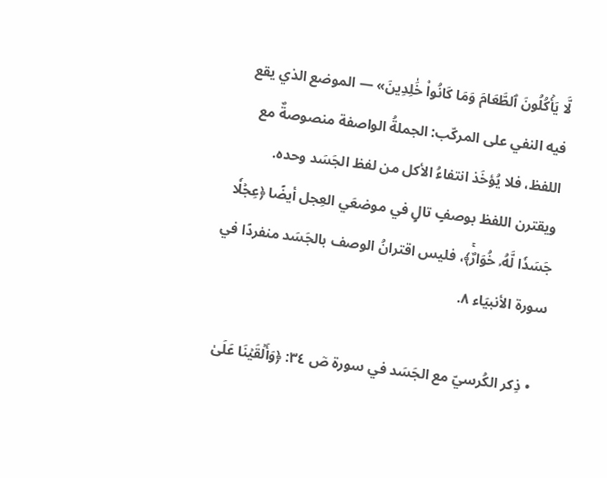لَّا يَأۡكُلُونَ ٱلطَّعَامَ وَمَا كَانُواْ خَٰلِدِينَ» — الموضع الذي يقع فيه النفي على المركّب: الجملةُ الواصفة منصوصةٌ مع اللفظ، فلا يُؤخَذ انتفاءُ الأكل من لفظ الجَسَد وحده. ويقترن اللفظ بوصفٍ تالٍ في موضعَي العِجل أيضًا ﴿عِجۡلٗا جَسَدٗا لَّهُۥ خُوَارٌۚ﴾، فليس اقترانُ الوصف بالجَسَد منفردًا في سورة الأنبيَاء ٨.

  • ذِكر الكُرسيّ مع الجَسَد في سورة صٓ ٣٤: ﴿وَأَلۡقَيۡنَا عَلَىٰ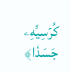كُرۡسِيِّهِۦ جَسَدٗا﴾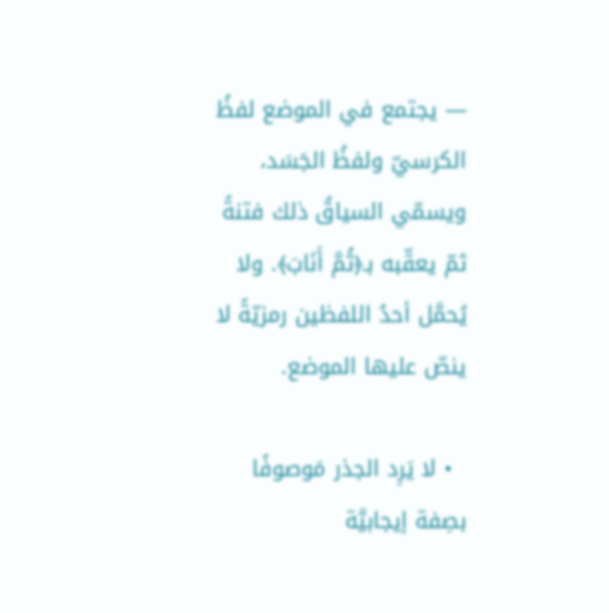— يجتمع في الموضع لفظُ الكرسيّ ولفظُ الجَسَد، ويسمّي السياقُ ذلك فتنةً ثمّ يعقّبه بـ﴿ثُمَّ أَنَابَ﴾. ولا يُحمَّل أحدُ اللفظين رمزيّةً لا ينصّ عليها الموضع.

  • لا يَرِد الجذر مَوصوفًا بصِفة إيجابيَّة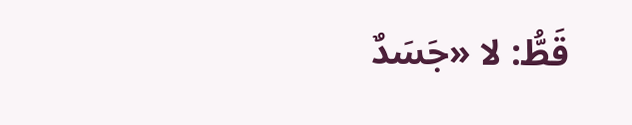قَطُّ: لا «جَسَدٌ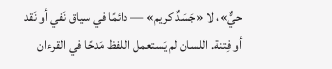حيٌّ»، لا «جَسَدٌ كريم» — دائمًا في سياق نَفي أو نَقد أو فِتنة. اللسان لم يَستعمل اللفظ مَدحًا في القرءان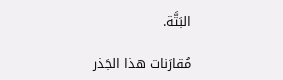البَتَّة.

مُقارَنات هذا الجَذر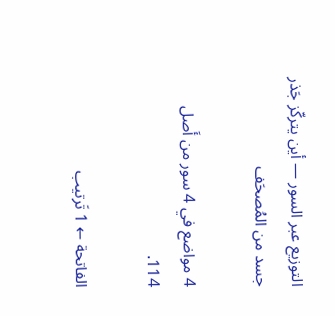التوزيع عبر السور — أين يتركّز جَذر جسد من المُصحَف

4 مواضع في 4 سور من أَصل 114.

الفاتحة ← 1 تَرتيب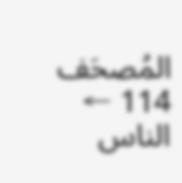المُصحَف 114 ← الناس